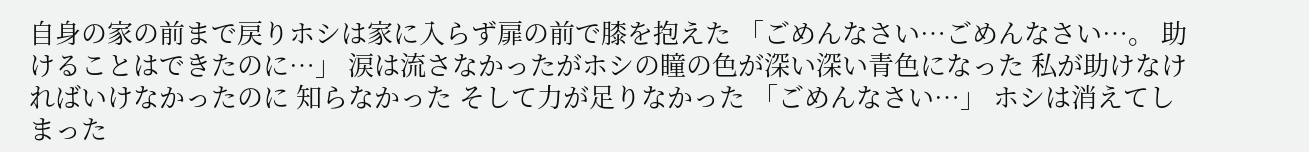自身の家の前まで戻りホシは家に入らず扉の前で膝を抱えた 「ごめんなさい…ごめんなさい…。 助けることはできたのに…」 涙は流さなかったがホシの瞳の色が深い深い青色になった 私が助けなければいけなかったのに 知らなかった そして力が足りなかった 「ごめんなさい…」 ホシは消えてしまった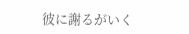彼に謝るがいく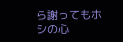ら謝ってもホシの心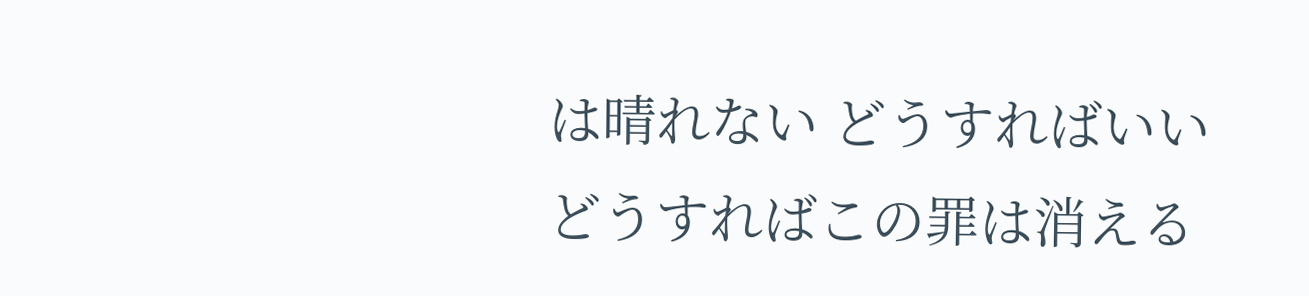は晴れない どうすればいい どうすればこの罪は消える